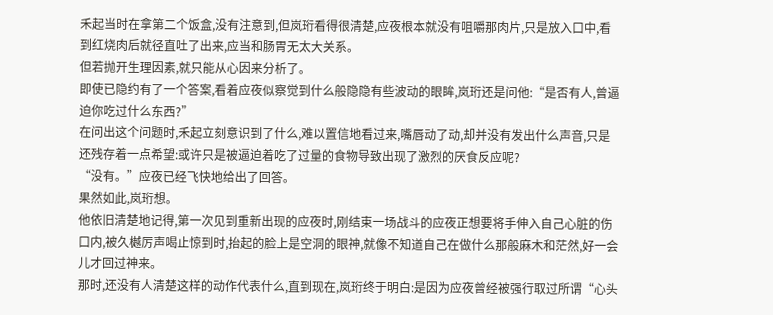禾起当时在拿第二个饭盒,没有注意到,但岚珩看得很清楚,应夜根本就没有咀嚼那肉片,只是放入口中,看到红烧肉后就径直吐了出来,应当和肠胃无太大关系。
但若抛开生理因素,就只能从心因来分析了。
即使已隐约有了一个答案,看着应夜似察觉到什么般隐隐有些波动的眼眸,岚珩还是问他:“是否有人,曾逼迫你吃过什么东西?”
在问出这个问题时,禾起立刻意识到了什么,难以置信地看过来,嘴唇动了动,却并没有发出什么声音,只是还残存着一点希望:或许只是被逼迫着吃了过量的食物导致出现了激烈的厌食反应呢?
“没有。”应夜已经飞快地给出了回答。
果然如此,岚珩想。
他依旧清楚地记得,第一次见到重新出现的应夜时,刚结束一场战斗的应夜正想要将手伸入自己心脏的伤口内,被久樾厉声喝止惊到时,抬起的脸上是空洞的眼神,就像不知道自己在做什么那般麻木和茫然,好一会儿才回过神来。
那时,还没有人清楚这样的动作代表什么,直到现在,岚珩终于明白:是因为应夜曾经被强行取过所谓“心头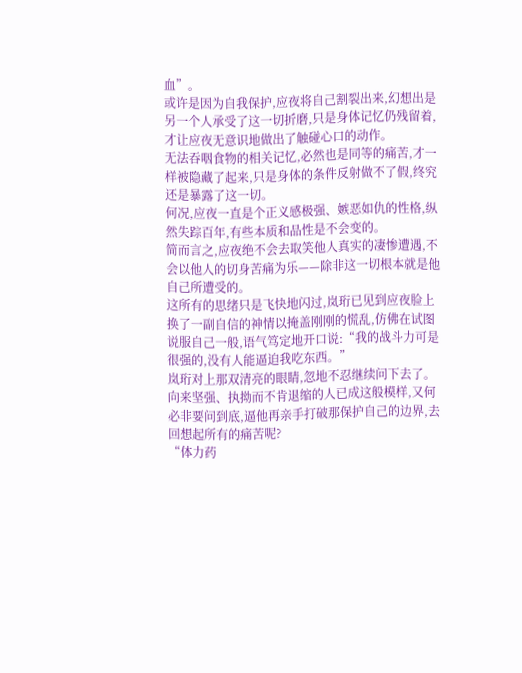血”。
或许是因为自我保护,应夜将自己割裂出来,幻想出是另一个人承受了这一切折磨,只是身体记忆仍残留着,才让应夜无意识地做出了触碰心口的动作。
无法吞咽食物的相关记忆,必然也是同等的痛苦,才一样被隐藏了起来,只是身体的条件反射做不了假,终究还是暴露了这一切。
何况,应夜一直是个正义感极强、嫉恶如仇的性格,纵然失踪百年,有些本质和品性是不会变的。
简而言之,应夜绝不会去取笑他人真实的凄惨遭遇,不会以他人的切身苦痛为乐——除非这一切根本就是他自己所遭受的。
这所有的思绪只是飞快地闪过,岚珩已见到应夜脸上换了一副自信的神情以掩盖刚刚的慌乱,仿佛在试图说服自己一般,语气笃定地开口说:“我的战斗力可是很强的,没有人能逼迫我吃东西。”
岚珩对上那双清亮的眼睛,忽地不忍继续问下去了。
向来坚强、执拗而不肯退缩的人已成这般模样,又何必非要问到底,逼他再亲手打破那保护自己的边界,去回想起所有的痛苦呢?
“体力药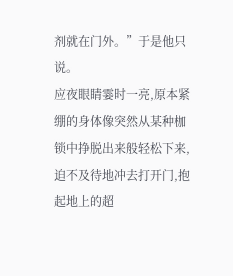剂就在门外。”于是他只说。
应夜眼睛霎时一亮,原本紧绷的身体像突然从某种枷锁中挣脱出来般轻松下来,迫不及待地冲去打开门,抱起地上的超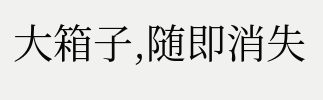大箱子,随即消失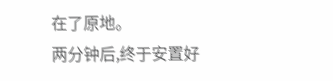在了原地。
两分钟后,终于安置好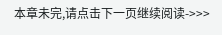本章未完,请点击下一页继续阅读->>>